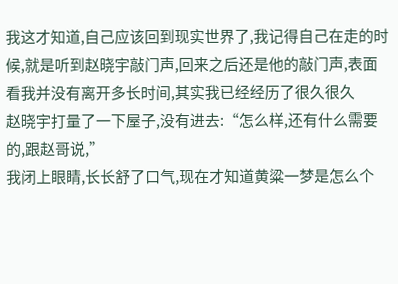我这才知道,自己应该回到现实世界了,我记得自己在走的时候,就是听到赵晓宇敲门声,回来之后还是他的敲门声,表面看我并没有离开多长时间,其实我已经经历了很久很久
赵晓宇打量了一下屋子,没有进去:“怎么样,还有什么需要的,跟赵哥说,”
我闭上眼睛,长长舒了口气,现在才知道黄粱一梦是怎么个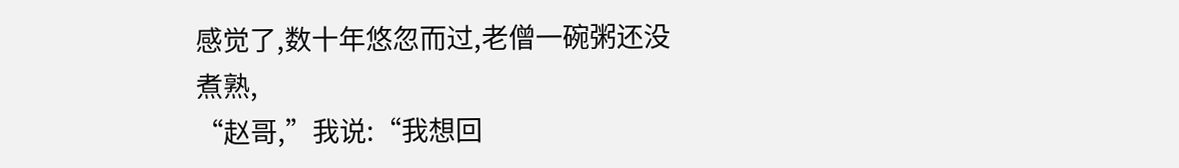感觉了,数十年悠忽而过,老僧一碗粥还没煮熟,
“赵哥,”我说:“我想回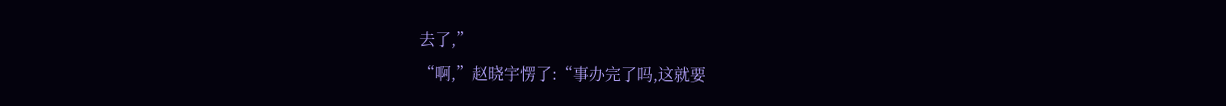去了,”
“啊,”赵晓宇愣了:“事办完了吗,这就要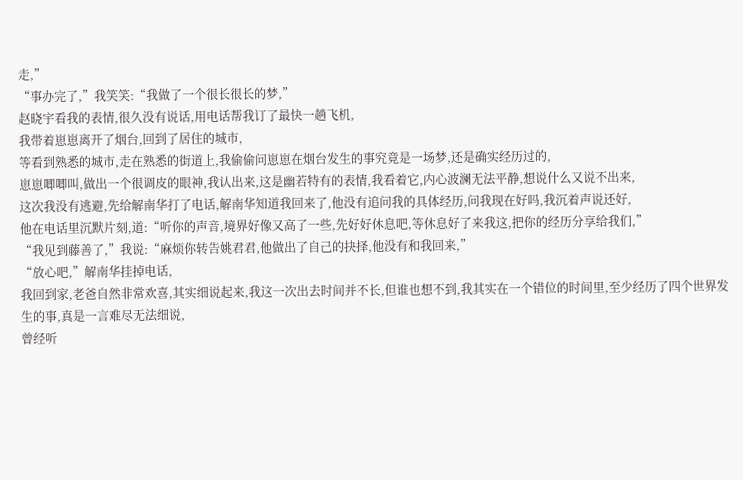走,”
“事办完了,”我笑笑:“我做了一个很长很长的梦,”
赵晓宇看我的表情,很久没有说话,用电话帮我订了最快一趟飞机,
我带着崽崽离开了烟台,回到了居住的城市,
等看到熟悉的城市,走在熟悉的街道上,我偷偷问崽崽在烟台发生的事究竟是一场梦,还是确实经历过的,
崽崽唧唧叫,做出一个很调皮的眼神,我认出来,这是幽若特有的表情,我看着它,内心波澜无法平静,想说什么又说不出来,
这次我没有逃避,先给解南华打了电话,解南华知道我回来了,他没有追问我的具体经历,问我现在好吗,我沉着声说还好,
他在电话里沉默片刻,道:“听你的声音,境界好像又高了一些,先好好休息吧,等休息好了来我这,把你的经历分享给我们,”
“我见到藤善了,”我说:“麻烦你转告姚君君,他做出了自己的抉择,他没有和我回来,”
“放心吧,”解南华挂掉电话,
我回到家,老爸自然非常欢喜,其实细说起来,我这一次出去时间并不长,但谁也想不到,我其实在一个错位的时间里,至少经历了四个世界发生的事,真是一言难尽无法细说,
曾经听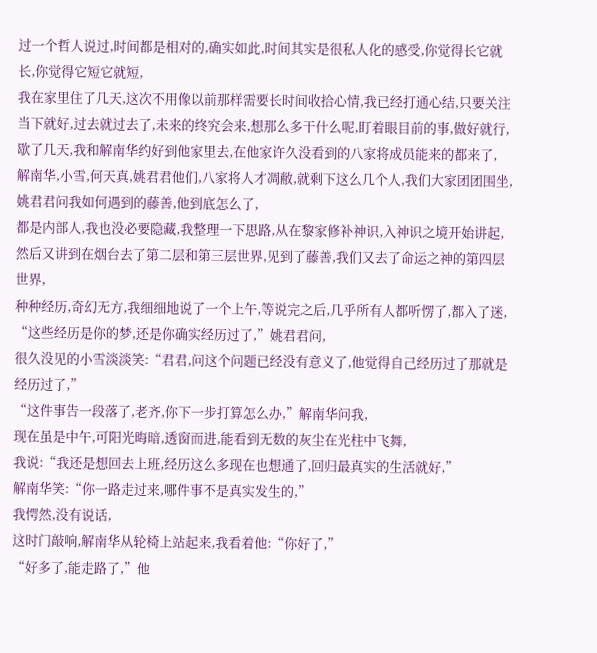过一个哲人说过,时间都是相对的,确实如此,时间其实是很私人化的感受,你觉得长它就长,你觉得它短它就短,
我在家里住了几天,这次不用像以前那样需要长时间收拾心情,我已经打通心结,只要关注当下就好,过去就过去了,未来的终究会来,想那么多干什么呢,盯着眼目前的事,做好就行,
歇了几天,我和解南华约好到他家里去,在他家许久没看到的八家将成员能来的都来了,
解南华,小雪,何天真,姚君君他们,八家将人才凋敝,就剩下这么几个人,我们大家团团围坐,姚君君问我如何遇到的藤善,他到底怎么了,
都是内部人,我也没必要隐藏,我整理一下思路,从在黎家修补神识,入神识之境开始讲起,然后又讲到在烟台去了第二层和第三层世界,见到了藤善,我们又去了命运之神的第四层世界,
种种经历,奇幻无方,我细细地说了一个上午,等说完之后,几乎所有人都听愣了,都入了迷,
“这些经历是你的梦,还是你确实经历过了,”姚君君问,
很久没见的小雪淡淡笑:“君君,问这个问题已经没有意义了,他觉得自己经历过了那就是经历过了,”
“这件事告一段落了,老齐,你下一步打算怎么办,”解南华问我,
现在虽是中午,可阳光晦暗,透窗而进,能看到无数的灰尘在光柱中飞舞,
我说:“我还是想回去上班,经历这么多现在也想通了,回归最真实的生活就好,”
解南华笑:“你一路走过来,哪件事不是真实发生的,”
我愕然,没有说话,
这时门敲响,解南华从轮椅上站起来,我看着他:“你好了,”
“好多了,能走路了,”他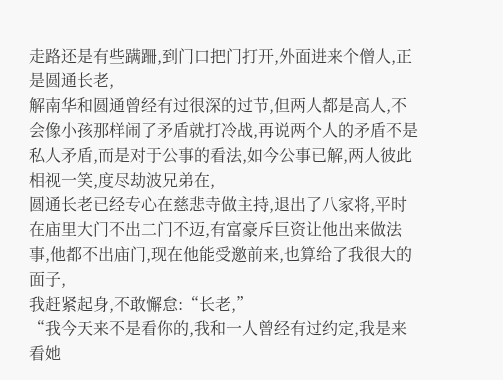走路还是有些蹒跚,到门口把门打开,外面进来个僧人,正是圆通长老,
解南华和圆通曾经有过很深的过节,但两人都是高人,不会像小孩那样闹了矛盾就打冷战,再说两个人的矛盾不是私人矛盾,而是对于公事的看法,如今公事已解,两人彼此相视一笑,度尽劫波兄弟在,
圆通长老已经专心在慈悲寺做主持,退出了八家将,平时在庙里大门不出二门不迈,有富豪斥巨资让他出来做法事,他都不出庙门,现在他能受邀前来,也算给了我很大的面子,
我赶紧起身,不敢懈怠:“长老,”
“我今天来不是看你的,我和一人曾经有过约定,我是来看她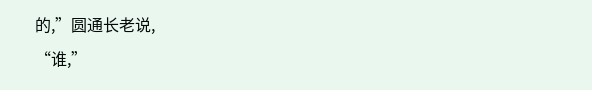的,”圆通长老说,
“谁,”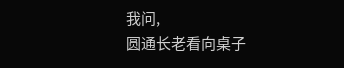我问,
圆通长老看向桌子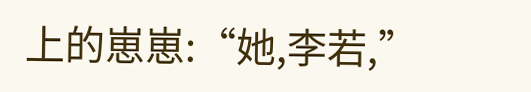上的崽崽:“她,李若,”